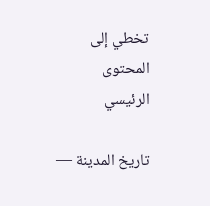تخطي إلى المحتوى الرئيسي

تاريخ المدينة —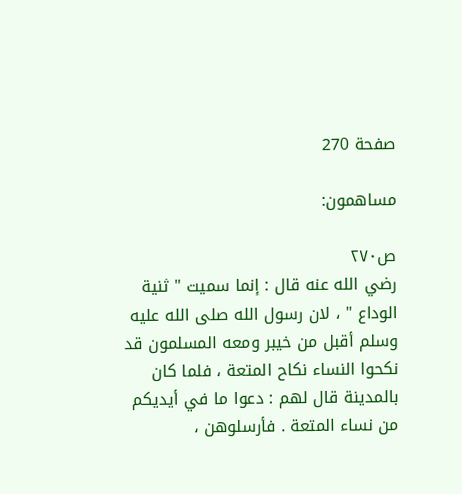صفحة 270

مساهمون:

ص٢٧٠
رضي الله عنه قال : إنما سميت " ثنية الوداع " ، لان رسول الله صلى الله عليه وسلم أقبل من خيبر ومعه المسلمون قد نكحوا النساء نكاح المتعة ، فلما كان بالمدينة قال لهم : دعوا ما في أيديكم من نساء المتعة . فأرسلوهن ،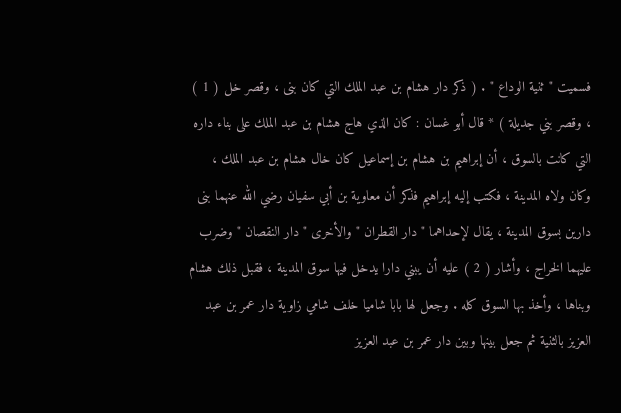فسميت " ثنية الوداع " . ( ذكر دار هشام بن عبد الملك التي كان بنى ، وقصر خل ( 1 ) ، وقصر بني جديلة ) * قال أبو غسان : كان الذي هاج هشام بن عبد الملك على بناء داره التي كانت بالسوق ، أن إبراهيم بن هشام بن إسماعيل كان خال هشام بن عبد الملك ، وكان ولاه المدينة ، فكتب إليه إبراهيم فذكر أن معاوية بن أبي سفيان رضي الله عنهما بنى دارين بسوق المدينة ، يقال لإحداهما " دار القطران " والأخرى " دار النقصان " وضرب عليهما الخراج ، وأشار ( 2 ) عليه أن يبني دارا يدخل فيها سوق المدينة ، فقبل ذلك هشام وبناها ، وأخذ بها السوق كله . وجعل لها بابا شاميا خلف شامي زاوية دار عمر بن عبد العزيز بالثنية ثم جعل بينها وبين دار عمر بن عبد العزيز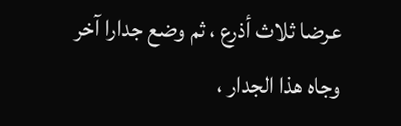عرضا ثلاث أذرع ، ثم وضع جدارا آخر وجاه هذا الجدار ،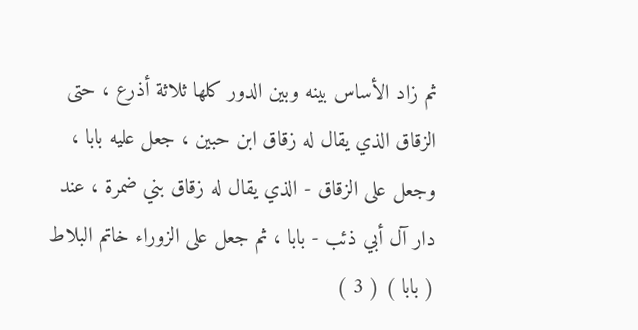ثم زاد الأساس بينه وبين الدور كلها ثلاثة أذرع ، حتى الزقاق الذي يقال له زقاق ابن حبين ، جعل عليه بابا ، وجعل على الزقاق - الذي يقال له زقاق بني ضمرة ، عند دار آل أبي ذئب - بابا ، ثم جعل على الزوراء خاتم البلاط ( بابا ) ( 3 )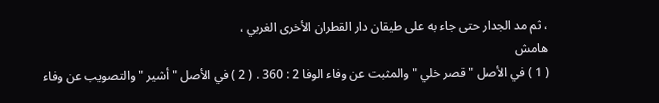، ثم مد الجدار حتى جاء به على طيقان دار القطران الأخرى الغربي ،
هامش
( 1 ) في الأصل " قصر خلي " والمثبت عن وفاء الوفا 2 : 360 . ( 2 ) في الأصل " أشير " والتصويب عن وفاء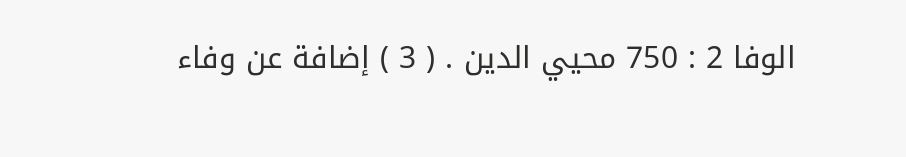الوفا 2 : 750 محيي الدين . ( 3 ) إضافة عن وفاء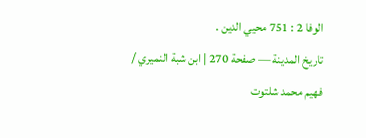الوفا 2 : 751 محيي الدين .
تاريخ المدينة — صفحة 270 | ابن شبة النميري / فهيم محمد شلتوت